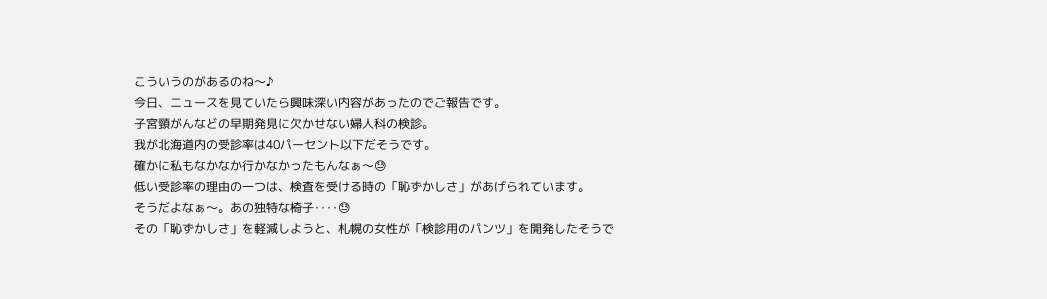こういうのがあるのね〜♪
今日、ニュースを見ていたら興味深い内容があったのでご報告です。
子宮頸がんなどの早期発見に欠かせない婦人科の検診。
我が北海道内の受診率は40パーセント以下だそうです。
確かに私もなかなか行かなかったもんなぁ〜😓
低い受診率の理由の一つは、検査を受ける時の「恥ずかしさ」があげられています。
そうだよなぁ〜。あの独特な椅子‥‥😓
その「恥ずかしさ」を軽減しようと、札幌の女性が「検診用のパンツ」を開発したそうで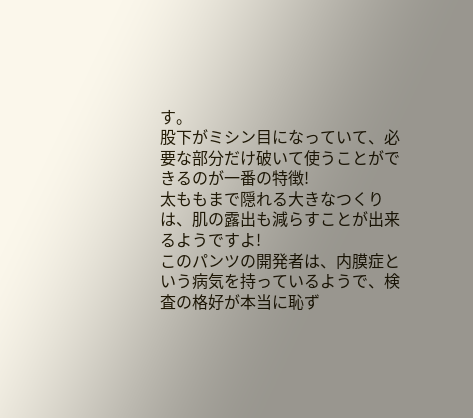す。
股下がミシン目になっていて、必要な部分だけ破いて使うことができるのが一番の特徴!
太ももまで隠れる大きなつくりは、肌の露出も減らすことが出来るようですよ!
このパンツの開発者は、内膜症という病気を持っているようで、検査の格好が本当に恥ず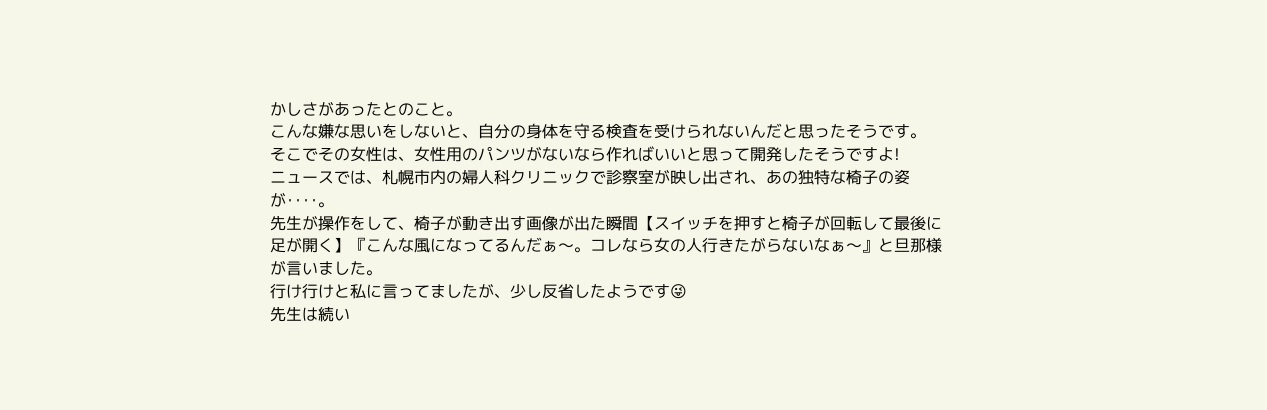かしさがあったとのこと。
こんな嫌な思いをしないと、自分の身体を守る検査を受けられないんだと思ったそうです。
そこでその女性は、女性用のパンツがないなら作ればいいと思って開発したそうですよ!
ニュースでは、札幌市内の婦人科クリニックで診察室が映し出され、あの独特な椅子の姿が‥‥。
先生が操作をして、椅子が動き出す画像が出た瞬間【スイッチを押すと椅子が回転して最後に足が開く】『こんな風になってるんだぁ〜。コレなら女の人行きたがらないなぁ〜』と旦那様が言いました。
行け行けと私に言ってましたが、少し反省したようです😜
先生は続い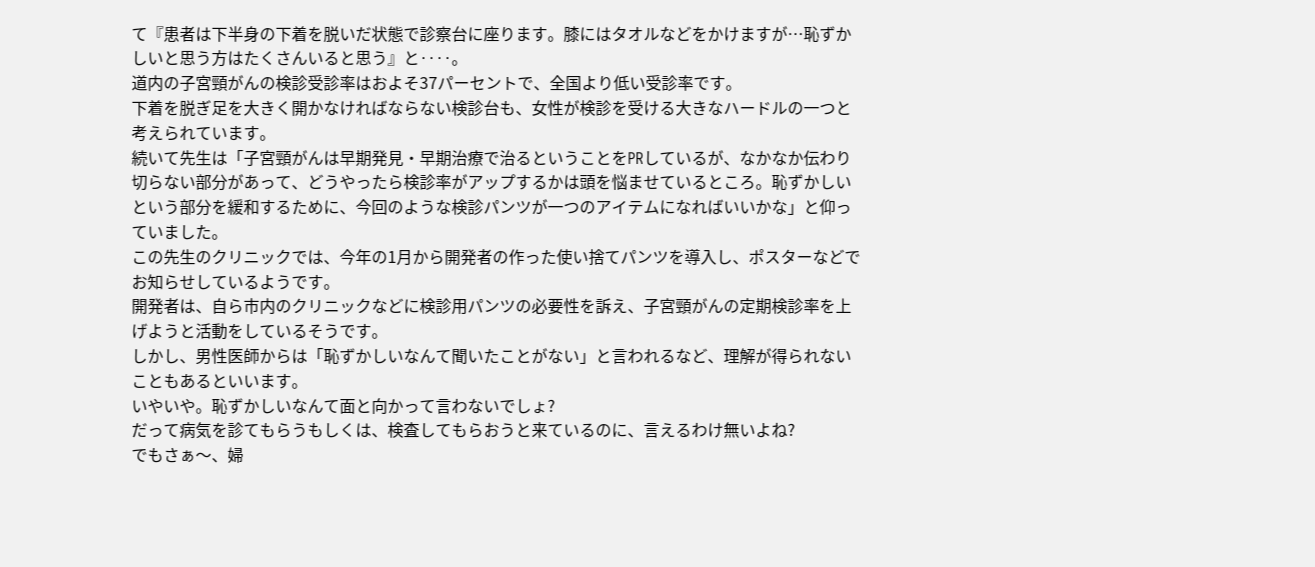て『患者は下半身の下着を脱いだ状態で診察台に座ります。膝にはタオルなどをかけますが…恥ずかしいと思う方はたくさんいると思う』と‥‥。
道内の子宮頸がんの検診受診率はおよそ37パーセントで、全国より低い受診率です。
下着を脱ぎ足を大きく開かなければならない検診台も、女性が検診を受ける大きなハードルの一つと考えられています。
続いて先生は「子宮頸がんは早期発見・早期治療で治るということをPRしているが、なかなか伝わり切らない部分があって、どうやったら検診率がアップするかは頭を悩ませているところ。恥ずかしいという部分を緩和するために、今回のような検診パンツが一つのアイテムになればいいかな」と仰っていました。
この先生のクリニックでは、今年の1月から開発者の作った使い捨てパンツを導入し、ポスターなどでお知らせしているようです。
開発者は、自ら市内のクリニックなどに検診用パンツの必要性を訴え、子宮頸がんの定期検診率を上げようと活動をしているそうです。
しかし、男性医師からは「恥ずかしいなんて聞いたことがない」と言われるなど、理解が得られないこともあるといいます。
いやいや。恥ずかしいなんて面と向かって言わないでしょ?
だって病気を診てもらうもしくは、検査してもらおうと来ているのに、言えるわけ無いよね?
でもさぁ〜、婦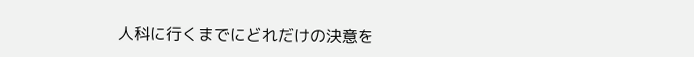人科に行くまでにどれだけの決意を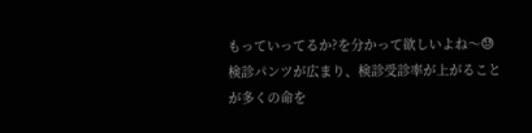もっていってるか?を分かって欲しいよね〜😓
検診パンツが広まり、検診受診率が上がることが多くの命を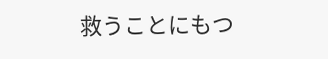救うことにもつ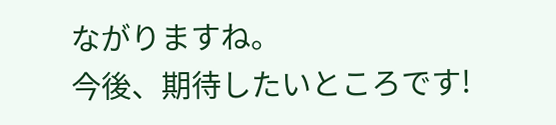ながりますね。
今後、期待したいところです!